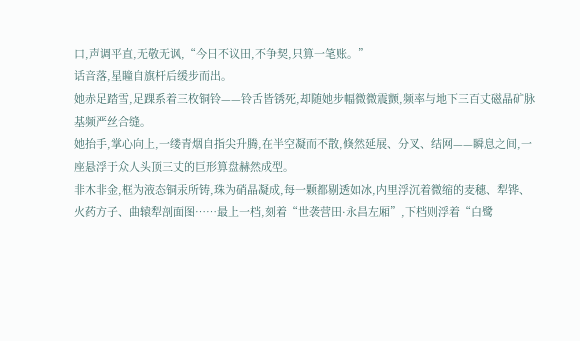口,声调平直,无敬无讽,“今日不议田,不争契,只算一笔账。”
话音落,星瞳自旗杆后缓步而出。
她赤足踏雪,足踝系着三枚铜铃——铃舌皆锈死,却随她步幅微微震颤,频率与地下三百丈磁晶矿脉基频严丝合缝。
她抬手,掌心向上,一缕青烟自指尖升腾,在半空凝而不散,倏然延展、分叉、结网——瞬息之间,一座悬浮于众人头顶三丈的巨形算盘赫然成型。
非木非金,框为液态铜汞所铸,珠为硝晶凝成,每一颗都剔透如冰,内里浮沉着微缩的麦穗、犁铧、火药方子、曲辕犁剖面图……最上一档,刻着“世袭营田·永昌左厢”,下档则浮着“白鹭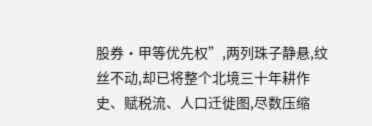股券·甲等优先权”,两列珠子静悬,纹丝不动,却已将整个北境三十年耕作史、赋税流、人口迁徙图,尽数压缩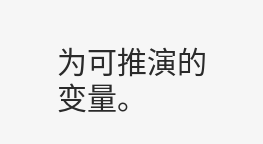为可推演的变量。